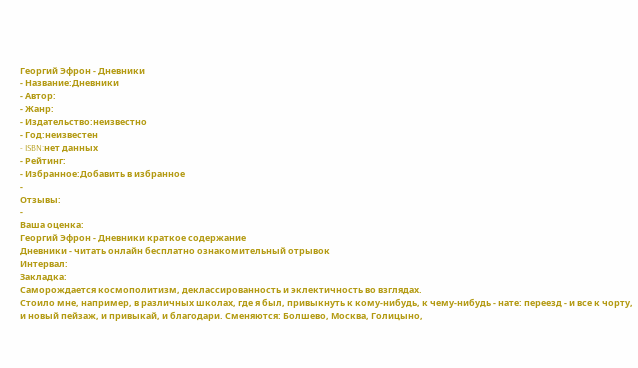Георгий Эфрон - Дневники
- Название:Дневники
- Автор:
- Жанр:
- Издательство:неизвестно
- Год:неизвестен
- ISBN:нет данных
- Рейтинг:
- Избранное:Добавить в избранное
-
Отзывы:
-
Ваша оценка:
Георгий Эфрон - Дневники краткое содержание
Дневники - читать онлайн бесплатно ознакомительный отрывок
Интервал:
Закладка:
Саморождается космополитизм, деклассированность и эклектичность во взглядах.
Стоило мне, например, в различных школах, где я был, привыкнуть к кому-нибудь, к чему-нибудь - нате: переезд - и все к чорту, и новый пейзаж, и привыкай, и благодари. Сменяются: Болшево, Москва, Голицыно,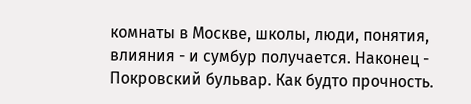комнаты в Москве, школы, люди, понятия, влияния - и сумбур получается. Наконец - Покровский бульвар. Как будто прочность.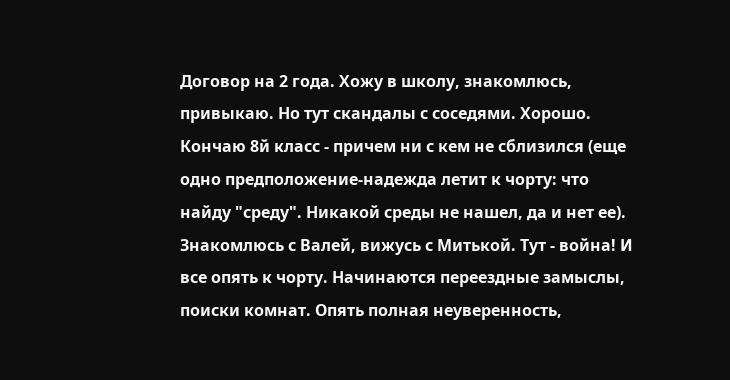Договор на 2 года. Хожу в школу, знакомлюсь, привыкаю. Но тут скандалы с соседями. Хорошо. Кончаю 8й класс - причем ни с кем не сблизился (еще одно предположение-надежда летит к чорту: что найду "среду". Никакой среды не нашел, да и нет ее). Знакомлюсь с Валей, вижусь с Митькой. Тут - война! И все опять к чорту. Начинаются переездные замыслы, поиски комнат. Опять полная неуверенность,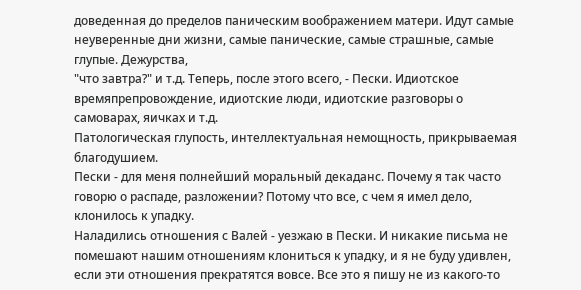доведенная до пределов паническим воображением матери. Идут самые неуверенные дни жизни, самые панические, самые страшные, самые глупые. Дежурства,
"что завтра?" и т.д. Теперь, после этого всего, - Пески. Идиотское времяпрепровождение, идиотские люди, идиотские разговоры о самоварах, яичках и т.д.
Патологическая глупость, интеллектуальная немощность, прикрываемая благодушием.
Пески - для меня полнейший моральный декаданс. Почему я так часто говорю о распаде, разложении? Потому что все, с чем я имел дело, клонилось к упадку.
Наладились отношения с Валей - уезжаю в Пески. И никакие письма не помешают нашим отношениям клониться к упадку, и я не буду удивлен, если эти отношения прекратятся вовсе. Все это я пишу не из какого-то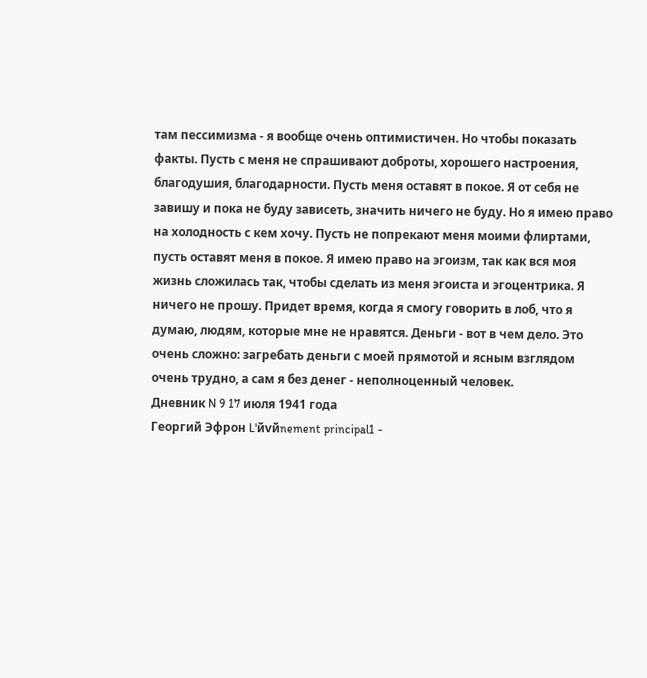там пессимизма - я вообще очень оптимистичен. Но чтобы показать факты. Пусть с меня не спрашивают доброты, хорошего настроения, благодушия, благодарности. Пусть меня оставят в покое. Я от себя не завишу и пока не буду зависеть, значить ничего не буду. Но я имею право на холодность с кем хочу. Пусть не попрекают меня моими флиртами, пусть оставят меня в покое. Я имею право на эгоизм, так как вся моя жизнь сложилась так, чтобы сделать из меня эгоиста и эгоцентрика. Я ничего не прошу. Придет время, когда я смогу говорить в лоб, что я думаю, людям, которые мне не нравятся. Деньги - вот в чем дело. Это очень сложно: загребать деньги с моей прямотой и ясным взглядом очень трудно, а сам я без денег - неполноценный человек.
Дневник N 9 17 июля 1941 года
Георгий Эфрон L'йvйnement principal1 -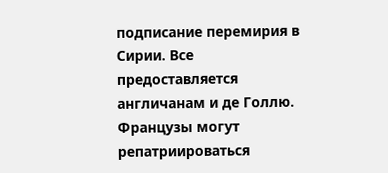подписание перемирия в Сирии. Все предоставляется англичанам и де Голлю. Французы могут репатриироваться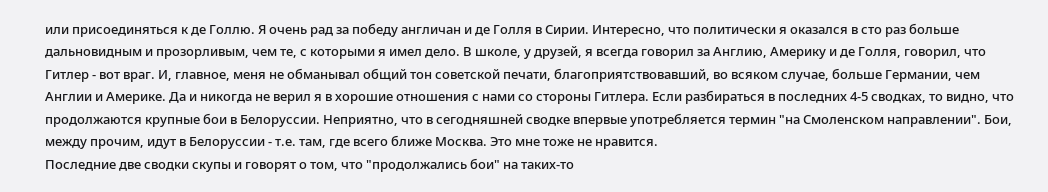или присоединяться к де Голлю. Я очень рад за победу англичан и де Голля в Сирии. Интересно, что политически я оказался в сто раз больше дальновидным и прозорливым, чем те, с которыми я имел дело. В школе, у друзей, я всегда говорил за Англию, Америку и де Голля, говорил, что Гитлер - вот враг. И, главное, меня не обманывал общий тон советской печати, благоприятствовавший, во всяком случае, больше Германии, чем Англии и Америке. Да и никогда не верил я в хорошие отношения с нами со стороны Гитлера. Если разбираться в последних 4-5 сводках, то видно, что продолжаются крупные бои в Белоруссии. Неприятно, что в сегодняшней сводке впервые употребляется термин "на Смоленском направлении". Бои, между прочим, идут в Белоруссии - т.е. там, где всего ближе Москва. Это мне тоже не нравится.
Последние две сводки скупы и говорят о том, что "продолжались бои" на таких-то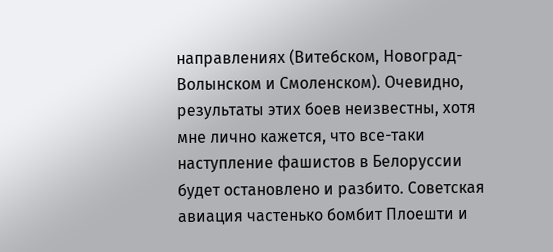направлениях (Витебском, Новоград-Волынском и Смоленском). Очевидно, результаты этих боев неизвестны, хотя мне лично кажется, что все-таки наступление фашистов в Белоруссии будет остановлено и разбито. Советская авиация частенько бомбит Плоешти и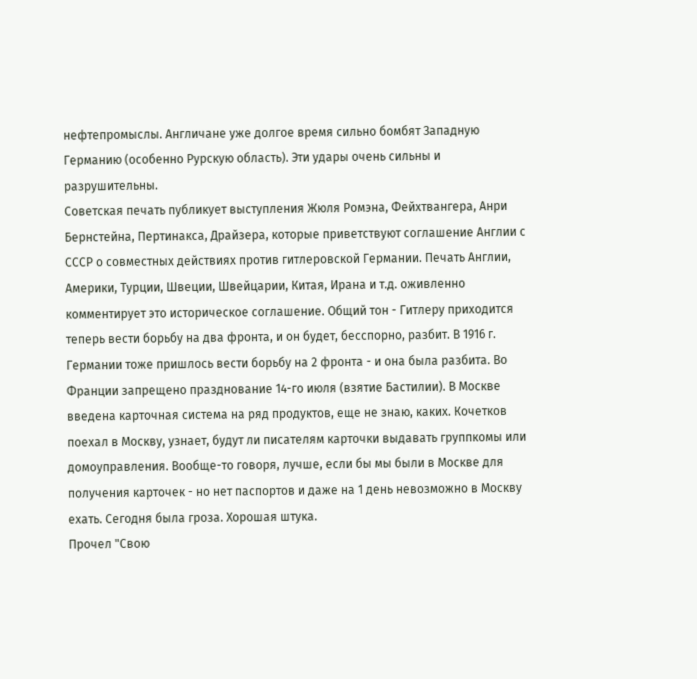нефтепромыслы. Англичане уже долгое время сильно бомбят Западную Германию (особенно Рурскую область). Эти удары очень сильны и разрушительны.
Советская печать публикует выступления Жюля Ромэна, Фейхтвангера, Анри Бернстейна, Пертинакса, Драйзера, которые приветствуют соглашение Англии с СССР о совместных действиях против гитлеровской Германии. Печать Англии, Америки, Турции, Швеции, Швейцарии, Китая, Ирана и т.д. оживленно комментирует это историческое соглашение. Общий тон - Гитлеру приходится теперь вести борьбу на два фронта, и он будет, бесспорно, разбит. В 1916 г. Германии тоже пришлось вести борьбу на 2 фронта - и она была разбита. Во Франции запрещено празднование 14-го июля (взятие Бастилии). В Москве введена карточная система на ряд продуктов, еще не знаю, каких. Кочетков поехал в Москву, узнает, будут ли писателям карточки выдавать группкомы или домоуправления. Вообще-то говоря, лучше, если бы мы были в Москве для получения карточек - но нет паспортов и даже на 1 день невозможно в Москву ехать. Сегодня была гроза. Хорошая штука.
Прочел "Свою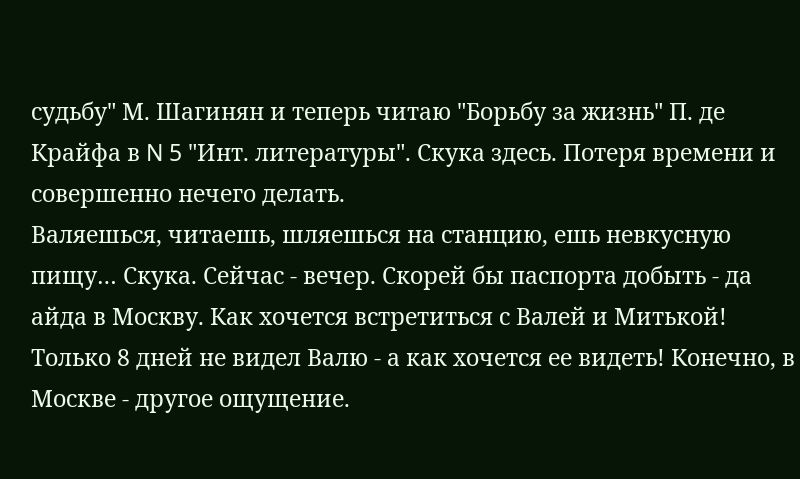судьбу" М. Шагинян и теперь читаю "Борьбу за жизнь" П. де Крайфа в N 5 "Инт. литературы". Скука здесь. Потеря времени и совершенно нечего делать.
Валяешься, читаешь, шляешься на станцию, ешь невкусную пищу… Скука. Сейчас - вечер. Скорей бы паспорта добыть - да айда в Москву. Как хочется встретиться с Валей и Митькой! Только 8 дней не видел Валю - а как хочется ее видеть! Конечно, в Москве - другое ощущение.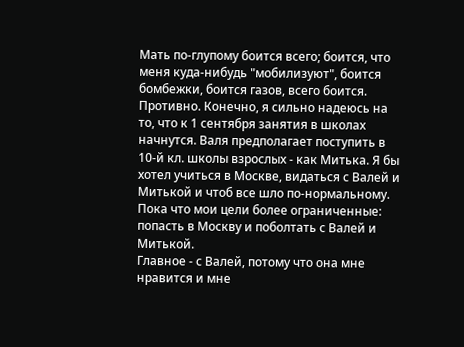Мать по-глупому боится всего; боится, что меня куда-нибудь "мобилизуют", боится бомбежки, боится газов, всего боится. Противно. Конечно, я сильно надеюсь на то, что к 1 сентября занятия в школах начнутся. Валя предполагает поступить в 10-й кл. школы взрослых - как Митька. Я бы хотел учиться в Москве, видаться с Валей и Митькой и чтоб все шло по-нормальному. Пока что мои цели более ограниченные: попасть в Москву и поболтать с Валей и Митькой.
Главное - с Валей, потому что она мне нравится и мне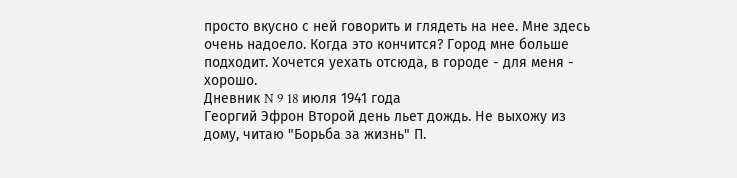просто вкусно с ней говорить и глядеть на нее. Мне здесь очень надоело. Когда это кончится? Город мне больше подходит. Хочется уехать отсюда, в городе - для меня - хорошо.
Дневник N 9 18 июля 1941 года
Георгий Эфрон Второй день льет дождь. Не выхожу из дому, читаю "Борьба за жизнь" П.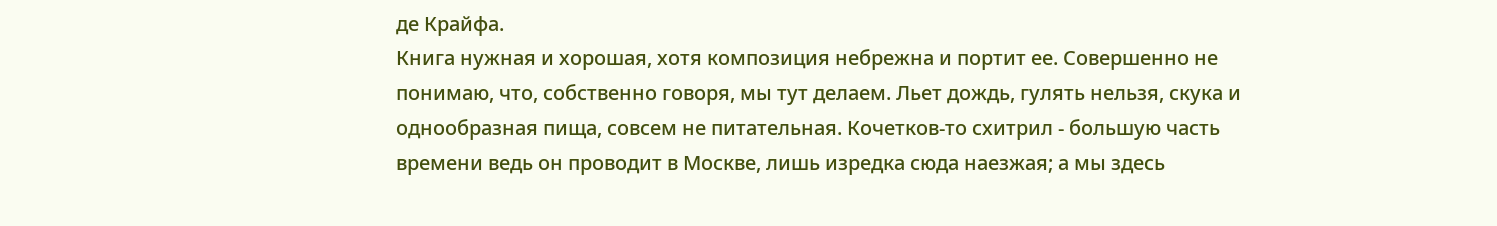де Крайфа.
Книга нужная и хорошая, хотя композиция небрежна и портит ее. Совершенно не понимаю, что, собственно говоря, мы тут делаем. Льет дождь, гулять нельзя, скука и однообразная пища, совсем не питательная. Кочетков-то схитрил - большую часть времени ведь он проводит в Москве, лишь изредка сюда наезжая; а мы здесь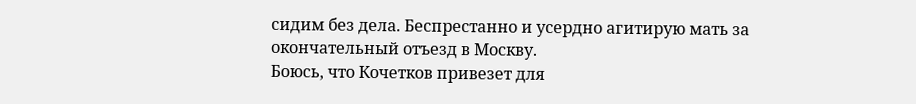сидим без дела. Беспрестанно и усердно агитирую мать за окончательный отъезд в Москву.
Боюсь, что Кочетков привезет для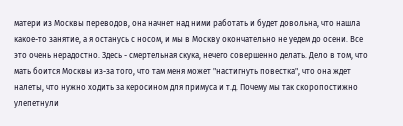матери из Москвы переводов, она начнет над ними работать и будет довольна, что нашла какое-то занятие, а я останусь с носом, и мы в Москву окончательно не уедем до осени. Все это очень нерадостно. Здесь - смертельная скука, нечего совершенно делать. Дело в том, что мать боится Москвы из-за того, что там меня может "настигнуть повестка", что она ждет налеты, что нужно ходить за керосином для примуса и т.д. Почему мы так скоропостижно улепетнули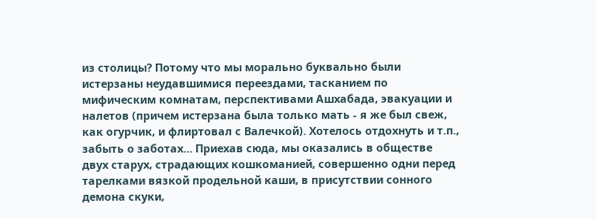из столицы? Потому что мы морально буквально были истерзаны неудавшимися переездами, тасканием по мифическим комнатам, перспективами Ашхабада, эвакуации и налетов (причем истерзана была только мать - я же был свеж, как огурчик, и флиртовал с Валечкой). Хотелось отдохнуть и т.п., забыть о заботах… Приехав сюда, мы оказались в обществе двух старух, страдающих кошкоманией, совершенно одни перед тарелками вязкой продельной каши, в присутствии сонного демона скуки,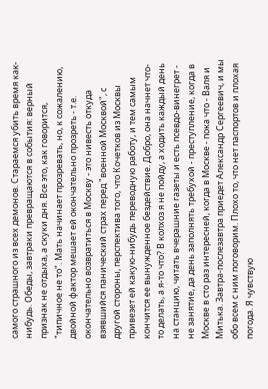самого страшного из всех демонов. Стараемся убить время как-нибудь. Обеды, завтраки превращаются в события: верный признак не отдыха, а скуки дня. Все это, как говорится, "типичное не то". Мать начинает прозревать, но, к сожалению, двойной фактор мешает ей окончательно прозреть - т.е. окончательно возвратиться в Москву - это нивесть откуда взявшийся панический страх перед "военной Москвой", с другой стороны, перспектива того, что Кочетков из Москвы привезет ей какую-нибудь переводную работу, и тем самым кончится ее вынужденное бездействие. Добро, она начнет что-то делать, а я-то что? В колхоз я не пойду, а ходить каждый день на станцию, читать вчерашние газеты и есть псевдо-винегрет - не занятие, да день заполнять требухой - преступление, когда в Москве в сто раз интересней, когда в Москве - пока что - Валя и Митька. Завтра-послезавтра приедет Александр Сергеевич, и мы обо всем с ним поговорим. Плохо то, что нет паспортов и плохая погода. Я чувствую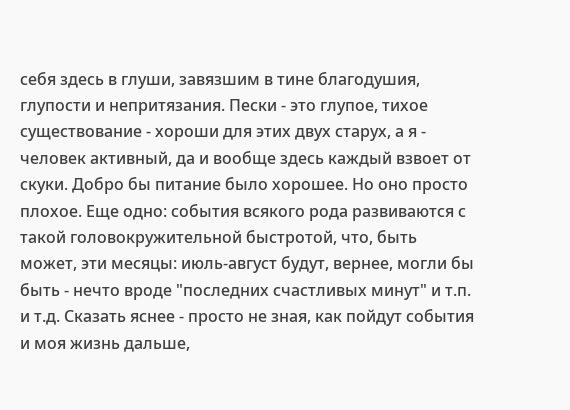себя здесь в глуши, завязшим в тине благодушия, глупости и непритязания. Пески - это глупое, тихое существование - хороши для этих двух старух, а я - человек активный, да и вообще здесь каждый взвоет от скуки. Добро бы питание было хорошее. Но оно просто плохое. Еще одно: события всякого рода развиваются с такой головокружительной быстротой, что, быть может, эти месяцы: июль-август будут, вернее, могли бы быть - нечто вроде "последних счастливых минут" и т.п. и т.д. Сказать яснее - просто не зная, как пойдут события и моя жизнь дальше,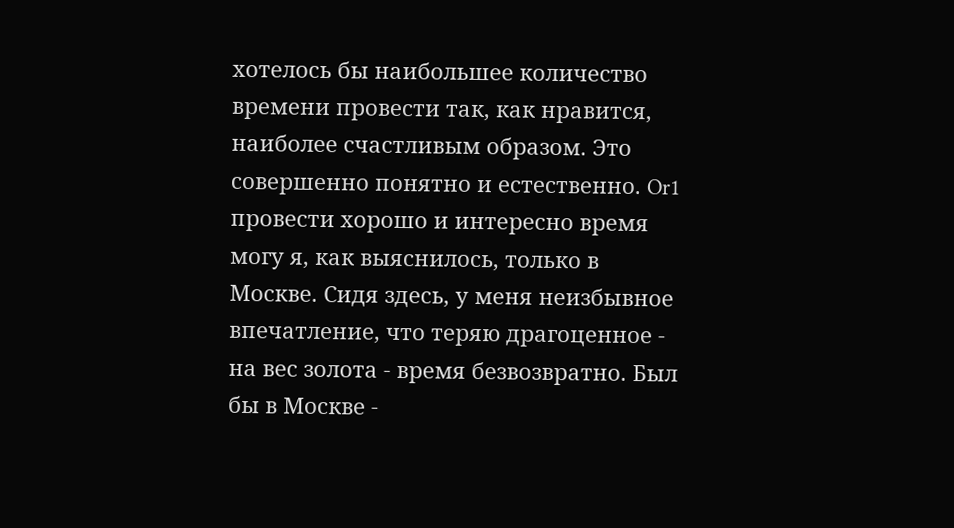хотелось бы наибольшее количество времени провести так, как нравится, наиболее счастливым образом. Это совершенно понятно и естественно. Or1 провести хорошо и интересно время могу я, как выяснилось, только в Москве. Сидя здесь, у меня неизбывное впечатление, что теряю драгоценное - на вес золота - время безвозвратно. Был бы в Москве -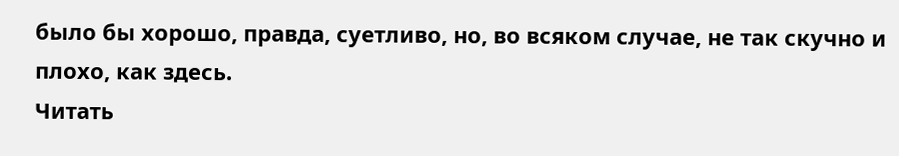было бы хорошо, правда, суетливо, но, во всяком случае, не так скучно и плохо, как здесь.
Читать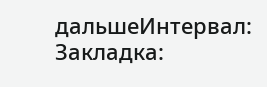дальшеИнтервал:
Закладка: